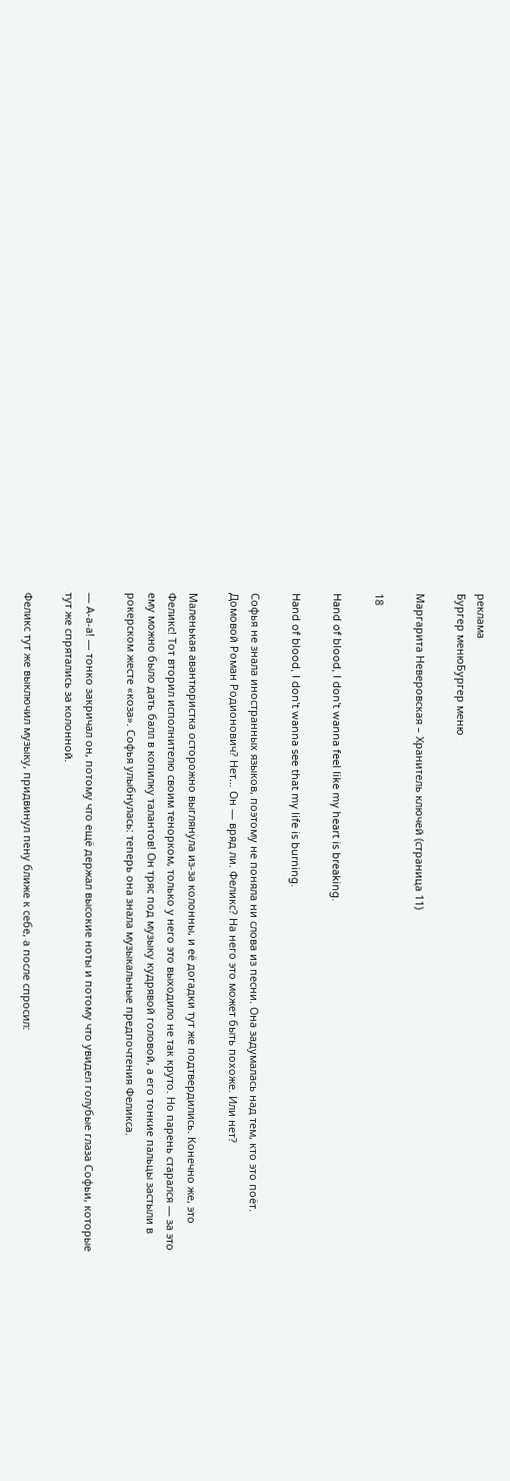реклама
Бургер менюБургер меню

Маргарита Неверовская – Хранитель ключей (страница 11)

18

Hand of blood, I don't wanna feel like my heart is breaking.

Hand of blood, I don't wanna see that my life is burning.

Софья не знала иностранных языков, поэтому не поняла ни слова из песни. Она задумалась над тем, кто это поёт. Домовой Роман Родионович? Нет… Он — вряд ли. Феликс? На него это может быть похоже. Или нет?

Маленькая авантюристка осторожно выглянула из-за колонны, и её догадки тут же подтвердились. Конечно же, это Феликс! Тот вторил исполнителю своим тенорком, только у него это выходило не так круто. Но парень старался — за это ему можно было дать балл в копилку талантов! Он тряс под музыку кудрявой головой, а его тонкие пальцы застыли в рокерском жесте «коза». Софья улыбнулась: теперь она знала музыкальные предпочтения Феликса.

— А-а-а! — тонко закричал он, потому что ещё держал высокие ноты и потому что увидел голубые глаза Софьи, которые тут же спрятались за колонной.

Феликс тут же выключил музыку, придвинул пену ближе к себе, а после спросил: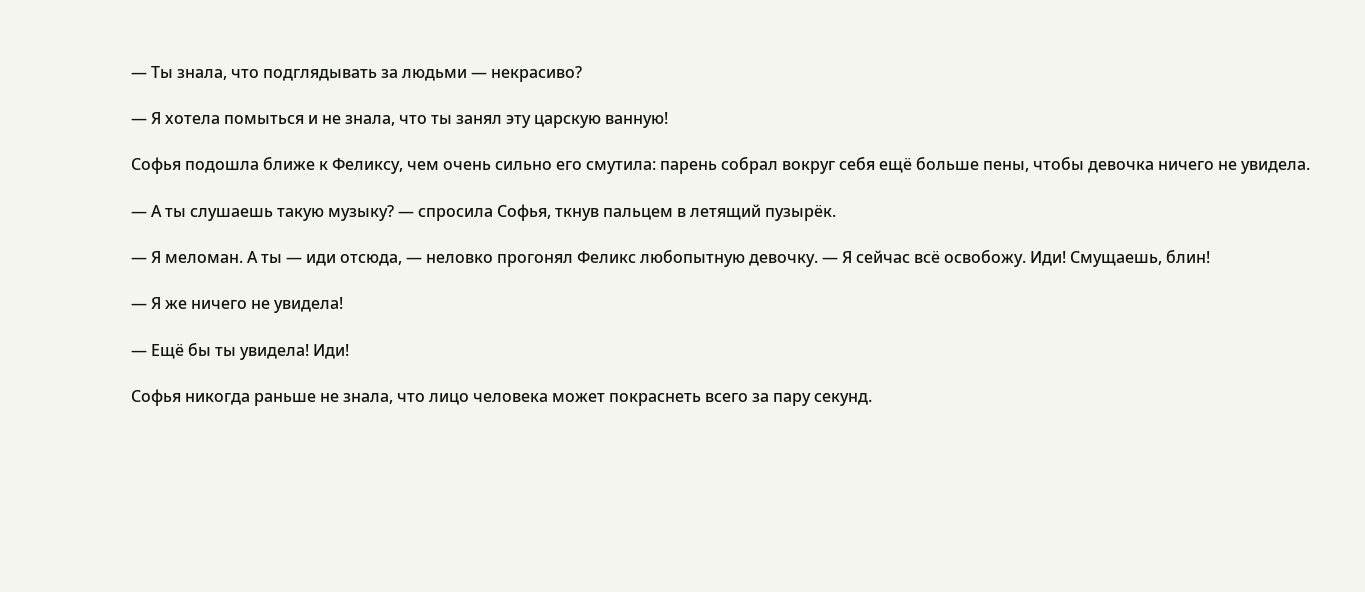— Ты знала, что подглядывать за людьми — некрасиво?

— Я хотела помыться и не знала, что ты занял эту царскую ванную!

Софья подошла ближе к Феликсу, чем очень сильно его смутила: парень собрал вокруг себя ещё больше пены, чтобы девочка ничего не увидела.

— А ты слушаешь такую музыку? — спросила Софья, ткнув пальцем в летящий пузырёк.

— Я меломан. А ты — иди отсюда, — неловко прогонял Феликс любопытную девочку. — Я сейчас всё освобожу. Иди! Смущаешь, блин!

— Я же ничего не увидела!

— Ещё бы ты увидела! Иди!

Софья никогда раньше не знала, что лицо человека может покраснеть всего за пару секунд.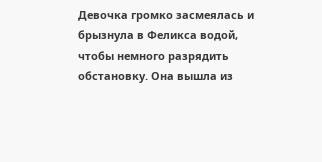Девочка громко засмеялась и брызнула в Феликса водой, чтобы немного разрядить обстановку. Она вышла из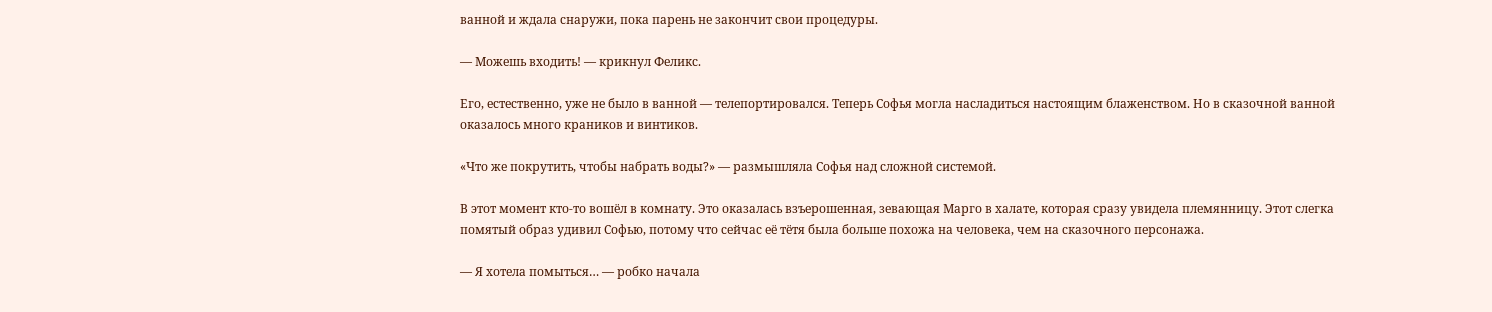ванной и ждала снаружи, пока парень не закончит свои процедуры.

— Можешь входить! — крикнул Феликс.

Его, естественно, уже не было в ванной — телепортировался. Теперь Софья могла насладиться настоящим блаженством. Но в сказочной ванной оказалось много краников и винтиков.

«Что же покрутить, чтобы набрать воды?» — размышляла Софья над сложной системой.

В этот момент кто-то вошёл в комнату. Это оказалась взъерошенная, зевающая Марго в халате, которая сразу увидела племянницу. Этот слегка помятый образ удивил Софью, потому что сейчас её тётя была больше похожа на человека, чем на сказочного персонажа.

— Я хотела помыться… — робко начала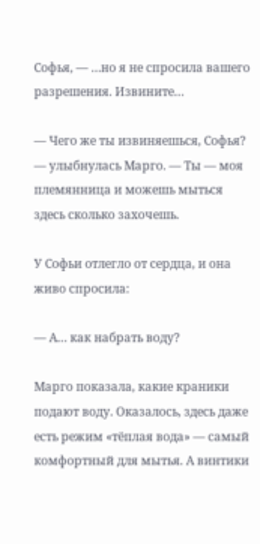Софья, — …но я не спросила вашего разрешения. Извините…

— Чего же ты извиняешься, Софья? — улыбнулась Марго. — Ты — моя племянница и можешь мыться здесь сколько захочешь.

У Софьи отлегло от сердца, и она живо спросила:

— А… как набрать воду?

Марго показала, какие краники подают воду. Оказалось, здесь даже есть режим «тёплая вода» — самый комфортный для мытья. А винтики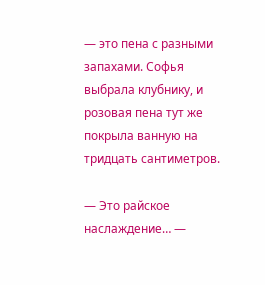— это пена с разными запахами. Софья выбрала клубнику, и розовая пена тут же покрыла ванную на тридцать сантиметров.

— Это райское наслаждение… —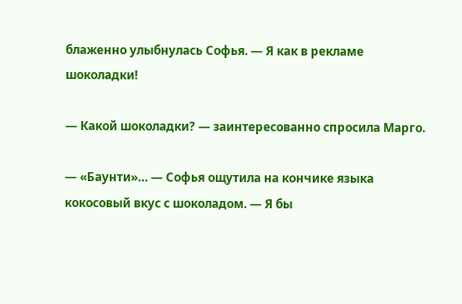блаженно улыбнулась Софья. — Я как в рекламе шоколадки!

— Какой шоколадки? — заинтересованно спросила Марго.

— «Баунти»… — Софья ощутила на кончике языка кокосовый вкус с шоколадом. — Я бы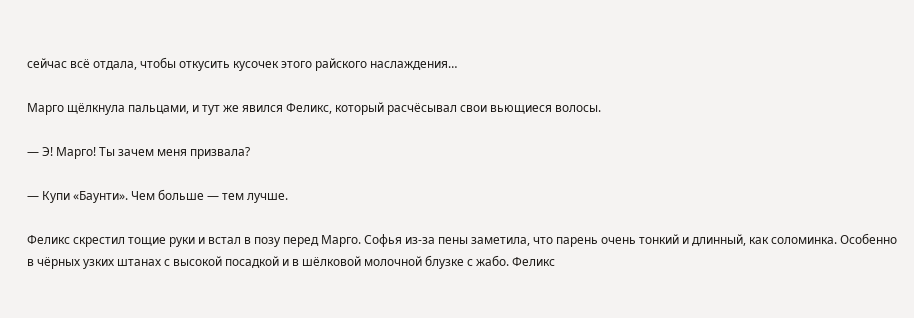сейчас всё отдала, чтобы откусить кусочек этого райского наслаждения…

Марго щёлкнула пальцами, и тут же явился Феликс, который расчёсывал свои вьющиеся волосы.

— Э! Марго! Ты зачем меня призвала?

— Купи «Баунти». Чем больше — тем лучше.

Феликс скрестил тощие руки и встал в позу перед Марго. Софья из-за пены заметила, что парень очень тонкий и длинный, как соломинка. Особенно в чёрных узких штанах с высокой посадкой и в шёлковой молочной блузке с жабо. Феликс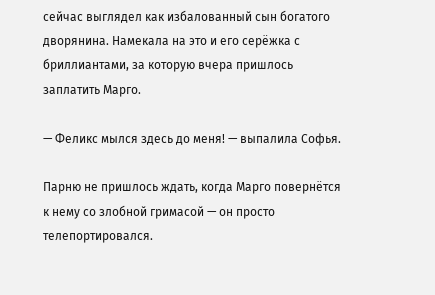сейчас выглядел как избалованный сын богатого дворянина. Намекала на это и его серёжка с бриллиантами, за которую вчера пришлось заплатить Марго.

— Феликс мылся здесь до меня! — выпалила Софья.

Парню не пришлось ждать, когда Марго повернётся к нему со злобной гримасой — он просто телепортировался.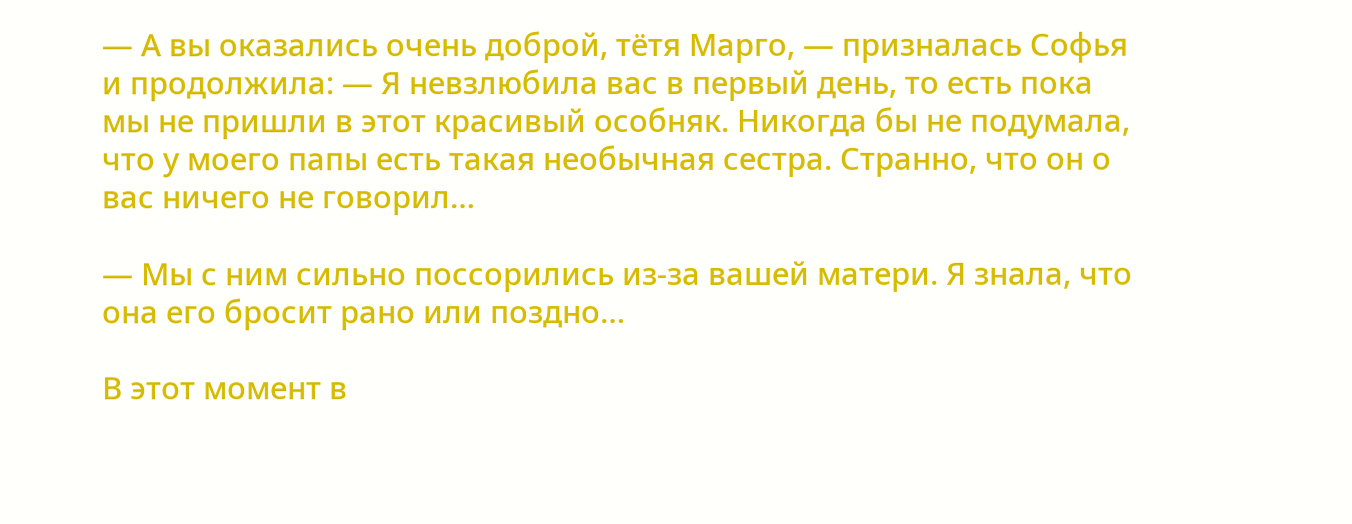— А вы оказались очень доброй, тётя Марго, — призналась Софья и продолжила: — Я невзлюбила вас в первый день, то есть пока мы не пришли в этот красивый особняк. Никогда бы не подумала, что у моего папы есть такая необычная сестра. Странно, что он о вас ничего не говорил…

— Мы с ним сильно поссорились из-за вашей матери. Я знала, что она его бросит рано или поздно…

В этот момент в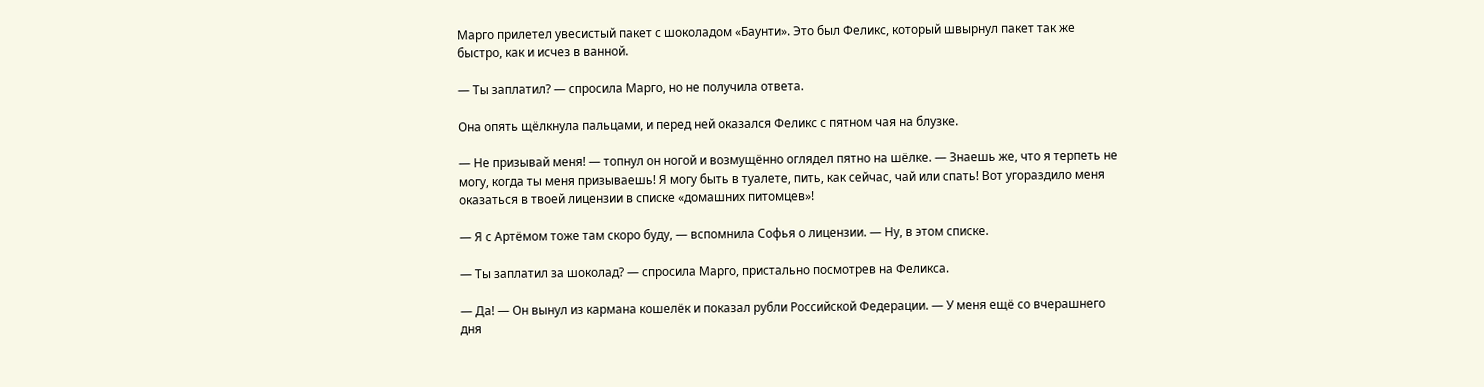Марго прилетел увесистый пакет с шоколадом «Баунти». Это был Феликс, который швырнул пакет так же быстро, как и исчез в ванной.

— Ты заплатил? — спросила Марго, но не получила ответа.

Она опять щёлкнула пальцами, и перед ней оказался Феликс с пятном чая на блузке.

— Не призывай меня! — топнул он ногой и возмущённо оглядел пятно на шёлке. — Знаешь же, что я терпеть не могу, когда ты меня призываешь! Я могу быть в туалете, пить, как сейчас, чай или спать! Вот угораздило меня оказаться в твоей лицензии в списке «домашних питомцев»!

— Я с Артёмом тоже там скоро буду, — вспомнила Софья о лицензии. — Ну, в этом списке.

— Ты заплатил за шоколад? — спросила Марго, пристально посмотрев на Феликса.

— Да! — Он вынул из кармана кошелёк и показал рубли Российской Федерации. — У меня ещё со вчерашнего дня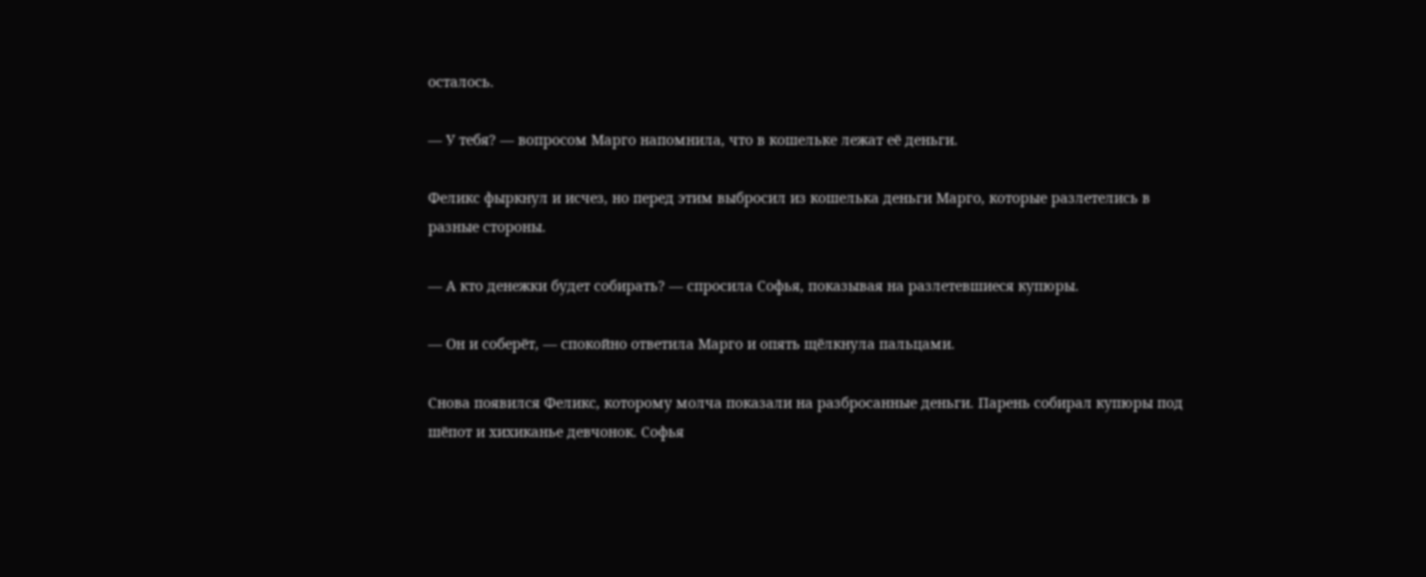осталось.

— У тебя? — вопросом Марго напомнила, что в кошельке лежат её деньги.

Феликс фыркнул и исчез, но перед этим выбросил из кошелька деньги Марго, которые разлетелись в разные стороны.

— А кто денежки будет собирать? — спросила Софья, показывая на разлетевшиеся купюры.

— Он и соберёт, — спокойно ответила Марго и опять щёлкнула пальцами.

Снова появился Феликс, которому молча показали на разбросанные деньги. Парень собирал купюры под шёпот и хихиканье девчонок. Софья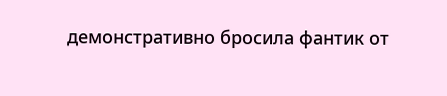демонстративно бросила фантик от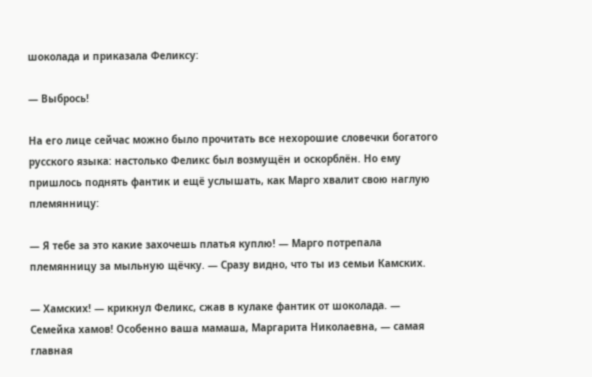шоколада и приказала Феликсу:

— Выбрось!

На его лице сейчас можно было прочитать все нехорошие словечки богатого русского языка: настолько Феликс был возмущён и оскорблён. Но ему пришлось поднять фантик и ещё услышать, как Марго хвалит свою наглую племянницу:

— Я тебе за это какие захочешь платья куплю! — Марго потрепала племянницу за мыльную щёчку. — Сразу видно, что ты из семьи Камских.

— Хамских! — крикнул Феликс, сжав в кулаке фантик от шоколада. — Семейка хамов! Особенно ваша мамаша, Маргарита Николаевна, — самая главная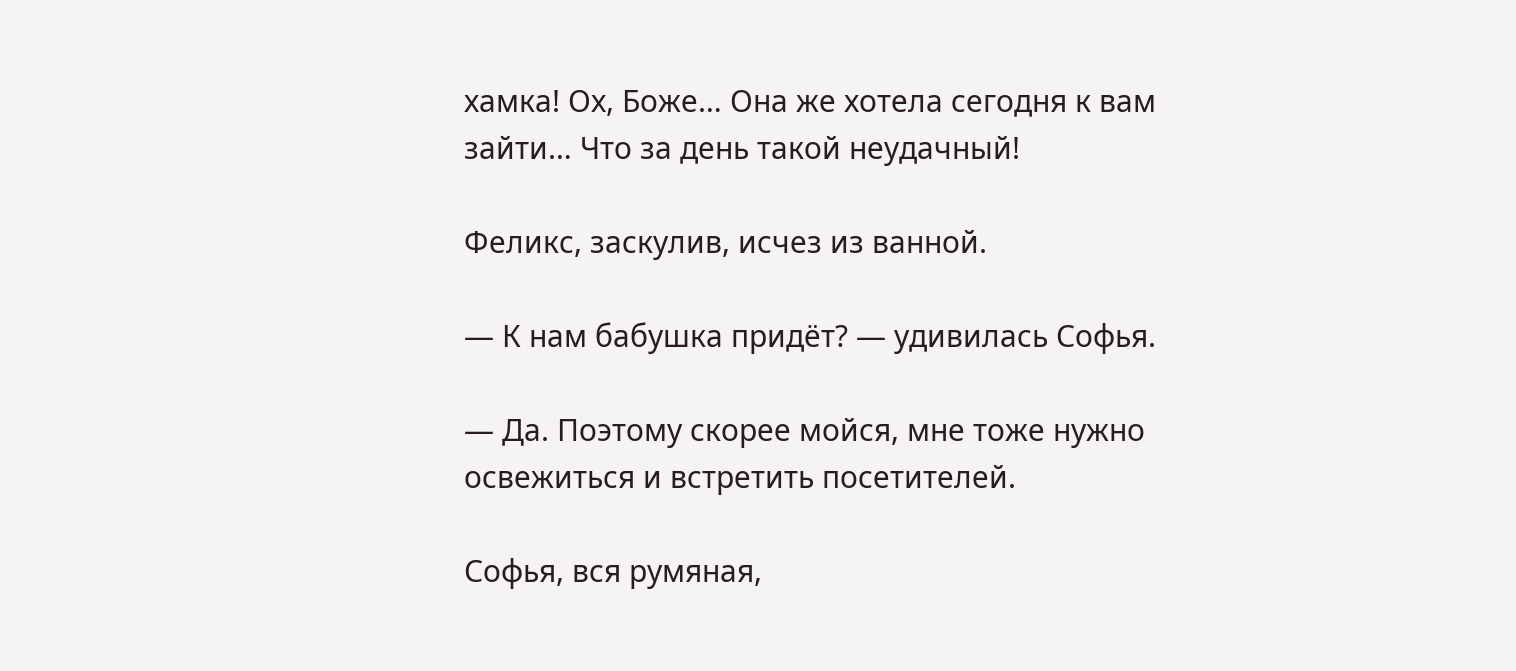хамка! Ох, Боже… Она же хотела сегодня к вам зайти… Что за день такой неудачный!

Феликс, заскулив, исчез из ванной.

— К нам бабушка придёт? — удивилась Софья.

— Да. Поэтому скорее мойся, мне тоже нужно освежиться и встретить посетителей.

Софья, вся румяная,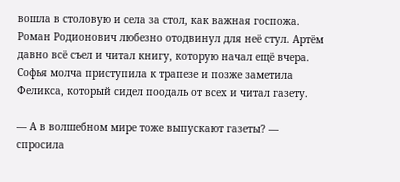вошла в столовую и села за стол, как важная госпожа. Роман Родионович любезно отодвинул для неё стул. Артём давно всё съел и читал книгу, которую начал ещё вчера. Софья молча приступила к трапезе и позже заметила Феликса, который сидел поодаль от всех и читал газету.

— А в волшебном мире тоже выпускают газеты? — спросила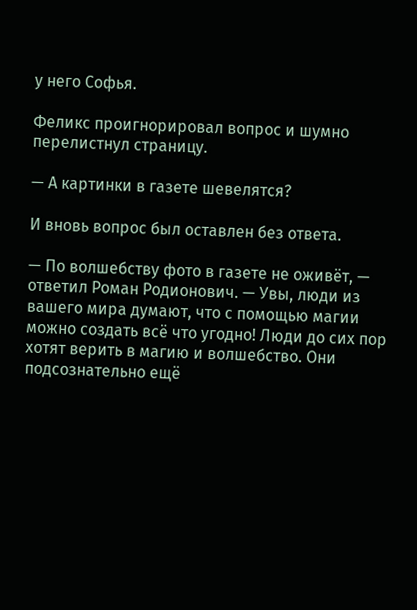у него Софья.

Феликс проигнорировал вопрос и шумно перелистнул страницу.

— А картинки в газете шевелятся?

И вновь вопрос был оставлен без ответа.

— По волшебству фото в газете не оживёт, — ответил Роман Родионович. — Увы, люди из вашего мира думают, что с помощью магии можно создать всё что угодно! Люди до сих пор хотят верить в магию и волшебство. Они подсознательно ещё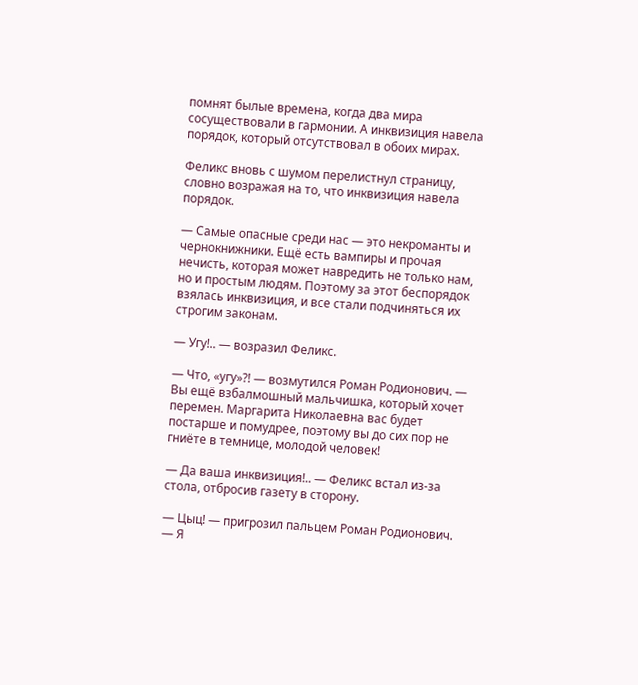помнят былые времена, когда два мира сосуществовали в гармонии. А инквизиция навела порядок, который отсутствовал в обоих мирах.

Феликс вновь с шумом перелистнул страницу, словно возражая на то, что инквизиция навела порядок.

— Самые опасные среди нас — это некроманты и чернокнижники. Ещё есть вампиры и прочая нечисть, которая может навредить не только нам, но и простым людям. Поэтому за этот беспорядок взялась инквизиция, и все стали подчиняться их строгим законам.

— Угу!.. — возразил Феликс.

— Что, «угу»?! — возмутился Роман Родионович. — Вы ещё взбалмошный мальчишка, который хочет перемен. Маргарита Николаевна вас будет постарше и помудрее, поэтому вы до сих пор не гниёте в темнице, молодой человек!

— Да ваша инквизиция!.. — Феликс встал из-за стола, отбросив газету в сторону.

— Цыц! — пригрозил пальцем Роман Родионович. — Я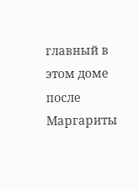главный в этом доме после Маргариты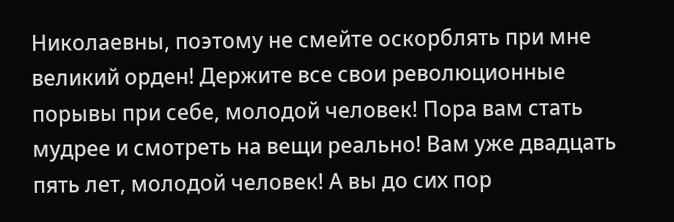Николаевны, поэтому не смейте оскорблять при мне великий орден! Держите все свои революционные порывы при себе, молодой человек! Пора вам стать мудрее и смотреть на вещи реально! Вам уже двадцать пять лет, молодой человек! А вы до сих пор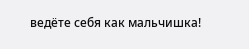ведёте себя как мальчишка!